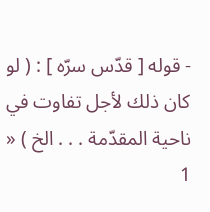- قوله [ قدّس سرّه ] : ( لو كان ذلك لأجل تفاوت في ناحية المقدّمة . . . الخ ) « 1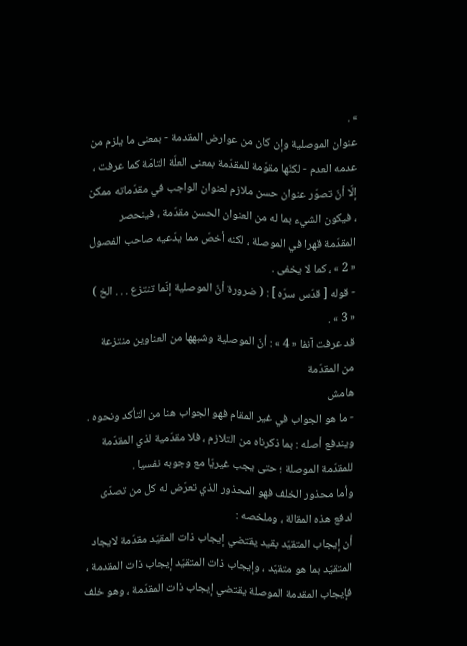» .
عنوان الموصلية وإن كان من عوارض المقدمة - بمعنى ما يلزم من عدمه العدم - لكنّها مقوّمة للمقدّمة بمعنى العلّة التامّة كما عرفت ، إلّا أنّ تصوّر عنوان حسن ملازم لعنوان الواجب في مقدّماته ممكن ، فيكون الشيء بما له من العنوان الحسن مقدّمة ، فينحصر المقدّمة قهرا في الموصلة ، لكنه أخصّ مما يدّعيه صاحب الفصول « 2 » ، كما لا يخفى .
- قوله [ قدّس سرّه ] : ( ضرورة أنّ الموصلية إنّما تنتزع . . . الخ ) « 3 » .
قد عرفت آنفا « 4 » : أنّ الموصلية وشبهها من العناوين منتزعة من المقدّمة
هامش
- ما هو الجواب في غير المقام فهو الجواب هنا من التأكد ونحوه .
ويندفع أصله : بما ذكرناه من التلازم ، فلا مقدّمية لذي المقدّمة للمقدّمة الموصلة ؛ حتى يجب غيريّا مع وجوبه نفسيا .
وأما محذور الخلف فهو المحذور الذي تعرّض له كل من تصدّى لدفع هذه المقالة ، وملخصه :
أن إيجاب المتقيّد بقيد يقتضي إيجاب ذات المقيّد مقدّمة لايجاد المتقيّد بما هو متقيّد ، وإيجاب ذات المتقيّد إيجاب ذات المقدمة ، فإيجاب المقدمة الموصلة يقتضي إيجاب ذات المقدّمة ، وهو خلف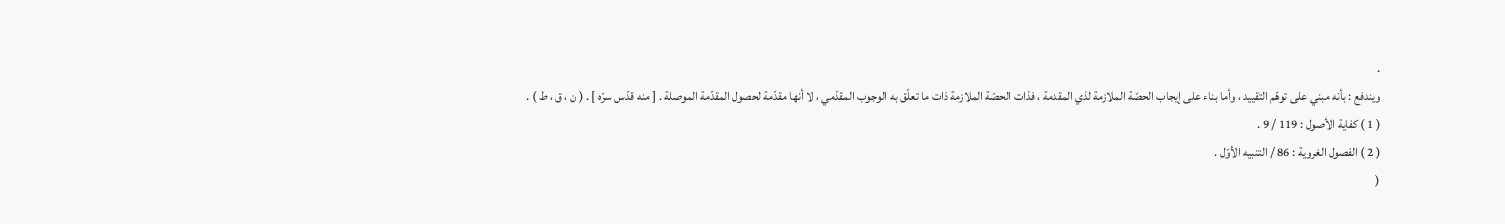.
ويندفع : بأنه مبني على توهّم التقييد ، وأما بناء على إيجاب الحصّة الملازمة لذي المقدمة ، فذات الحصّة الملازمة ذات ما تعلّق به الوجوب المقدّمي ، لا أنها مقدّمة لحصول المقدّمة الموصلة . [ منه قدّس سرّه ] . ( ن ، ق ، ط ) .
( 1 ) كفاية الأصول : 119 / 9 .
( 2 ) الفصول الغروية : 86 / التنبيه الأوّل .
(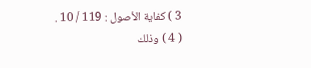3 ) كفاية الأصول : 119 / 10 .
( 4 ) وذلك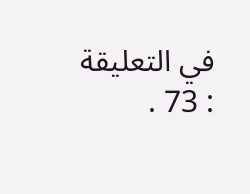في التعليقة : 73 .